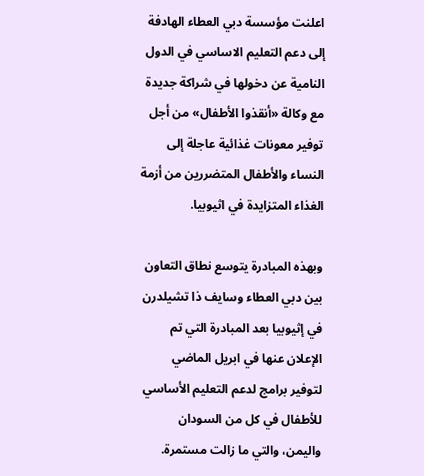اعلنت مؤسسة دبي العطاء الهادفة إلى دعم التعليم الاساسي في الدول النامية عن دخولها في شراكة جديدة مع وكالة «أنقذوا الأطفال» من أجل توفير معونات غذائية عاجلة إلى النساء والأطفال المتضررين من أزمة الغذاء المتزايدة في اثيوبيا.

وبهذه المبادرة يتوسع نطاق التعاون بين دبي العطاء وسايف ذا تشيلدرن في إثيوبيا بعد المبادرة التي تم الإعلان عنها في ابريل الماضي لتوفير برامج لدعم التعليم الأساسي للأطفال في كل من السودان واليمن، والتي ما زالت مستمرة.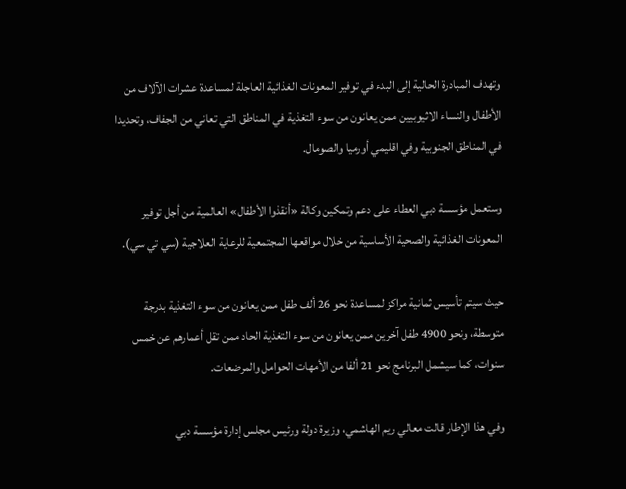وتهدف المبادرة الحالية إلى البدء في توفير المعونات الغذائية العاجلة لمساعدة عشرات الآلاف من الأطفال والنساء الاثيوبيين ممن يعانون من سوء التغذية في المناطق التي تعاني من الجفاف، وتحديدا في المناطق الجنوبية وفي اقليمي أورميا والصومال.

وستعمل مؤسسة دبي العطاء على دعم وتمكين وكالة «أنقذوا الأطفال» العالمية من أجل توفير المعونات الغذائية والصحية الأساسية من خلال مواقعها المجتمعية للرعاية العلاجية (سي تي سي).

حيث سيتم تأسيس ثمانية مراكز لمساعدة نحو 26 ألف طفل ممن يعانون من سوء التغذية بدرجة متوسطة، ونحو 4900 طفل آخرين ممن يعانون من سوء التغذية الحاد ممن تقل أعمارهم عن خمس سنوات، كما سيشمل البرنامج نحو 21 ألفا من الأمهات الحوامل والمرضعات.

وفي هذا الإطار قالت معالي ريم الهاشمي، وزيرة دولة ورئيس مجلس إدارة مؤسسة دبي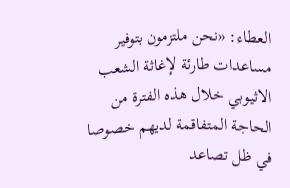العطاء: «نحن ملتزمون بتوفير مساعدات طارئة لإغاثة الشعب الاثيوبي خلال هذه الفترة من الحاجة المتفاقمة لديهم خصوصا في ظل تصاعد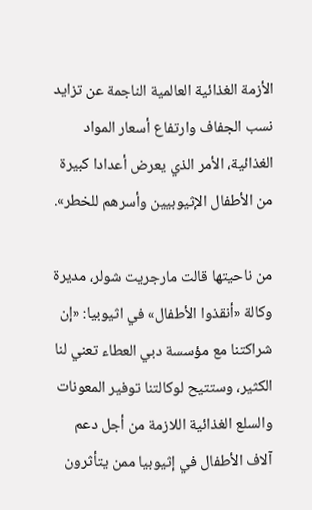الأزمة الغذائية العالمية الناجمة عن تزايد نسب الجفاف وارتفاع أسعار المواد الغذائية، الأمر الذي يعرض أعدادا كبيرة من الأطفال الإثيوبيين وأسرهم للخطر».

من ناحيتها قالت مارجريت شولر، مديرة وكالة «أنقذوا الأطفال» في اثيوبيا: «إن شراكتنا مع مؤسسة دبي العطاء تعني لنا الكثير، وستتيح لوكالتنا توفير المعونات والسلع الغذائية اللازمة من أجل دعم آلاف الأطفال في إثيوبيا ممن يتأثرون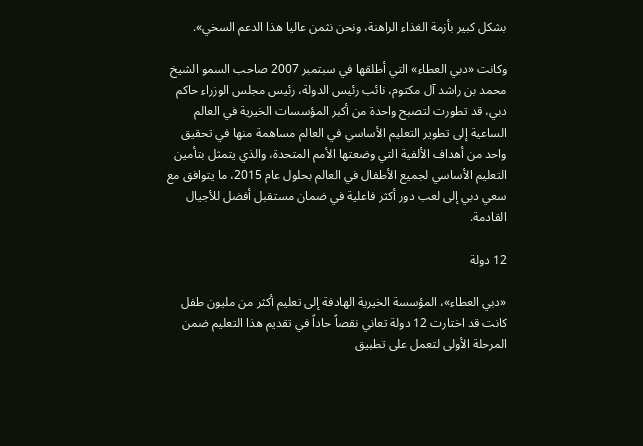بشكل كبير بأزمة الغذاء الراهنة، ونحن نثمن عاليا هذا الدعم السخي».

وكانت «دبي العطاء» التي أطلقها في سبتمبر 2007 صاحب السمو الشيخ محمد بن راشد آل مكتوم، نائب رئيس الدولة، رئيس مجلس الوزراء حاكم دبي، قد تطورت لتصبح واحدة من أكبر المؤسسات الخيرية في العالم الساعية إلى تطوير التعليم الأساسي في العالم مساهمة منها في تحقيق واحد من أهداف الألفية التي وضعتها الأمم المتحدة، والذي يتمثل بتأمين التعليم الأساسي لجميع الأطفال في العالم بحلول عام 2015، ما يتوافق مع سعي دبي إلى لعب دور أكثر فاعلية في ضمان مستقبل أفضل للأجيال القادمة.

12 دولة

«دبي العطاء»، المؤسسة الخيرية الهادفة إلى تعليم أكثر من مليون طفل كانت قد اختارت 12 دولة تعاني نقصاً حاداً في تقديم هذا التعليم ضمن المرحلة الأولى لتعمل على تطبيق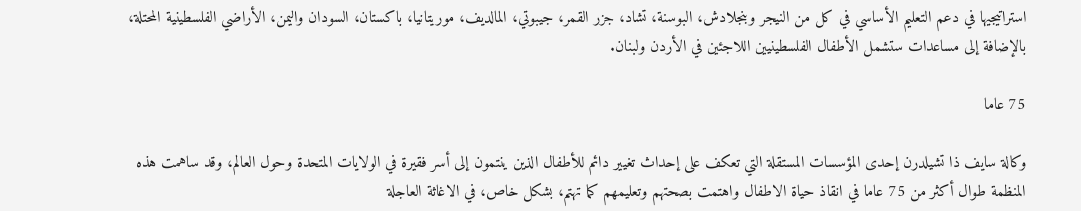استراتيجيها في دعم التعليم الأساسي في كل من النيجر وبنجلادش، البوسنة، تشاد، جزر القمر، جيبوتي، المالديف، موريتانيا، باكستان، السودان واليمن، الأراضي الفلسطينية المحتلة، بالإضافة إلى مساعدات ستشمل الأطفال الفلسطينيين اللاجئين في الأردن ولبنان.

75 عاما

وكالة سايف ذا تشيلدرن إحدى المؤسسات المستقلة التي تعكف على إحداث تغيير دائم للأطفال الذين ينتمون إلى أسر فقيرة في الولايات المتحدة وحول العالم، وقد ساهمت هذه المنظمة طوال أكثر من 75 عاما في انقاذ حياة الاطفال واهتمت بصحتهم وتعليمهم كما تهتم، بشكل خاص، في الاغاثة العاجلة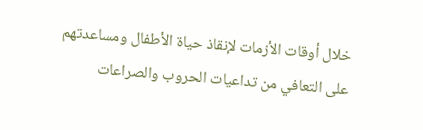خلال أوقات الأزمات لإنقاذ حياة الأطفال ومساعدتهم على التعافي من تداعيات الحروب والصراعات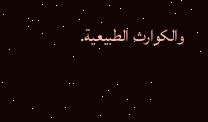والكوارث الطبيعية.